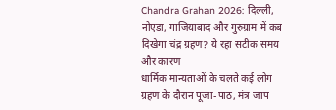Chandra Grahan 2026: दिल्ली, नोएडा, गाजियाबाद और गुरुग्राम में कब दिखेगा चंद्र ग्रहण? ये रहा सटीक समय और कारण
धार्मिक मान्यताओं के चलते कई लोग ग्रहण के दौरान पूजा-पाठ, मंत्र जाप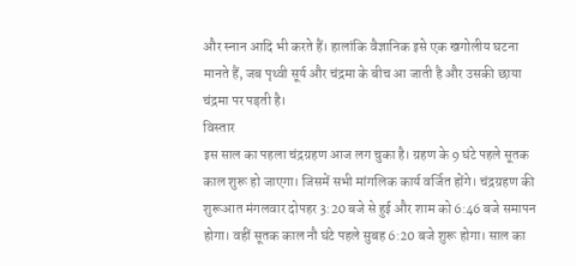और स्नान आदि भी करते हैं। हालांकि वैज्ञानिक इसे एक खगोलीय घटना मानते हैं, जब पृथ्वी सूर्य और चंद्रमा के बीच आ जाती है और उसकी छाया चंद्रमा पर पड़ती है।
विस्तार
इस साल का पहला चंद्रग्रहण आज लग चुका है। ग्रहण के 9 घंटे पहले सूतक काल शुरू हो जाएगा। जिसमें सभी मांगलिक कार्य वर्जित होंगे। चंद्रग्रहण की शुरूआत मंगलवार दोपहर 3:20 बजे से हुई और शाम को 6:46 बजे समापन होगा। वहीं सूतक काल नौ घंटे पहले सुबह 6:20 बजे शुरू होगा। साल का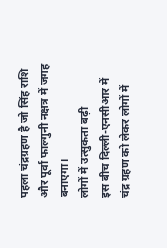पहला चंद्रग्रहण है जो सिंह राशि और पूर्वा फाल्गुनी नक्षत्र में जगह बनाएगा।
लोगों में उत्सुकता बढ़ी
इस बीच दिल्ली-एनसीआर में चंद्र ग्रहण को लेकर लोगों में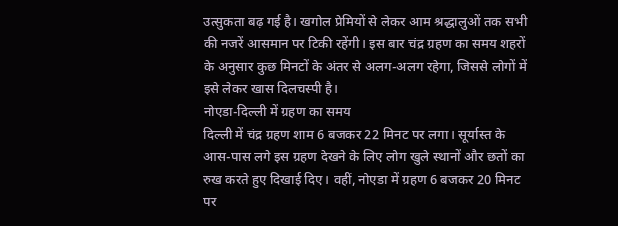उत्सुकता बढ़ गई है। खगोल प्रेमियों से लेकर आम श्रद्धालुओं तक सभी की नजरें आसमान पर टिकी रहेंगी। इस बार चंद्र ग्रहण का समय शहरों के अनुसार कुछ मिनटों के अंतर से अलग-अलग रहेगा, जिससे लोगों में इसे लेकर खास दिलचस्पी है।
नोएडा-दिल्ली में ग्रहण का समय
दिल्ली में चंद्र ग्रहण शाम 6 बजकर 22 मिनट पर लगा। सूर्यास्त के आस-पास लगे इस ग्रहण देखने के लिए लोग खुले स्थानों और छतों का रुख करते हुए दिखाई दिए। वहीं, नोएडा में ग्रहण 6 बजकर 20 मिनट पर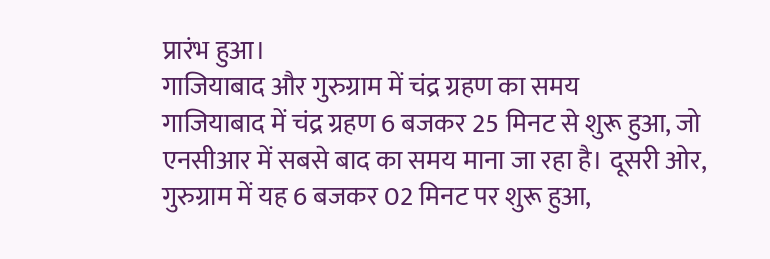प्रारंभ हुआ।
गाजियाबाद और गुरुग्राम में चंद्र ग्रहण का समय
गाजियाबाद में चंद्र ग्रहण 6 बजकर 25 मिनट से शुरू हुआ, जो एनसीआर में सबसे बाद का समय माना जा रहा है। दूसरी ओर, गुरुग्राम में यह 6 बजकर 02 मिनट पर शुरू हुआ,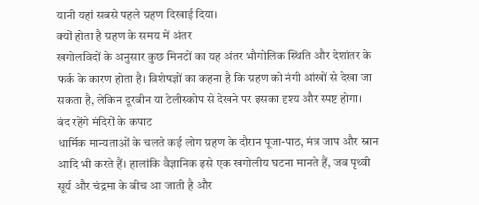यानी यहां सबसे पहले ग्रहण दिखाई दिया।
क्यों होता है ग्रहण के समय में अंतर
खगोलविदों के अनुसार कुछ मिनटों का यह अंतर भौगोलिक स्थिति और देशांतर के फर्क के कारण होता है। विशेषज्ञों का कहना है कि ग्रहण को नंगी आंखों से देखा जा सकता है, लेकिन दूरबीन या टेलीस्कोप से देखने पर इसका दृश्य और स्पष्ट होगा।
बंद रहेंगे मंदिरों के कपाट
धार्मिक मान्यताओं के चलते कई लोग ग्रहण के दौरान पूजा-पाठ, मंत्र जाप और स्नान आदि भी करते हैं। हालांकि वैज्ञानिक इसे एक खगोलीय घटना मानते हैं, जब पृथ्वी सूर्य और चंद्रमा के बीच आ जाती है और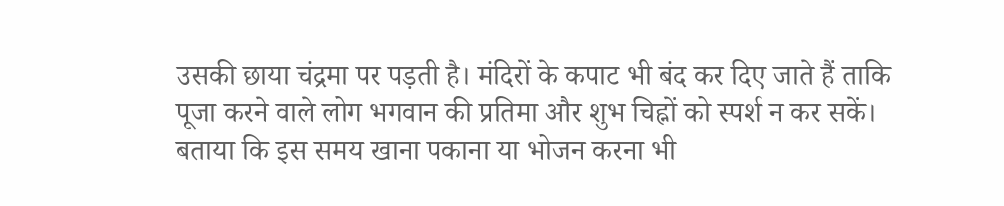उसकी छाया चंद्रमा पर पड़ती है। मंदिरों के कपाट भी बंद कर दिए जाते हैं ताकि पूजा करने वाले लोग भगवान की प्रतिमा और शुभ चिह्नों को स्पर्श न कर सकें। बताया कि इस समय खाना पकाना या भोजन करना भी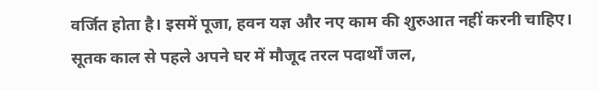वर्जित होता है। इसमें पूजा, हवन यज्ञ और नए काम की शुरुआत नहीं करनी चाहिए। सूतक काल से पहले अपने घर में मौजूद तरल पदार्थों जल,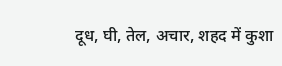दूध, घी, तेल, अचार, शहद में कुशा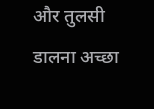और तुलसी डालना अच्छा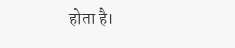होता है।